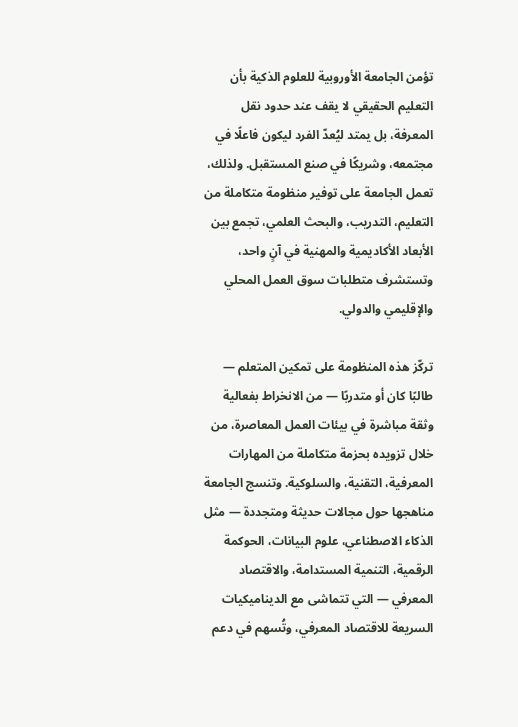تؤمن الجامعة الأوروبية للعلوم الذكية بأن التعليم الحقيقي لا يقف عند حدود نقل المعرفة، بل يمتد ليُعدّ الفرد ليكون فاعلًا في مجتمعه، وشريكًا في صنع المستقبل. ولذلك، تعمل الجامعة على توفير منظومة متكاملة من التعليم، التدريب، والبحث العلمي، تجمع بين الأبعاد الأكاديمية والمهنية في آنٍ واحد، وتستشرف متطلبات سوق العمل المحلي والإقليمي والدولي.

تركّز هذه المنظومة على تمكين المتعلم — طالبًا كان أو متدربًا — من الانخراط بفعالية وثقة مباشرة في بيئات العمل المعاصرة، من خلال تزويده بحزمة متكاملة من المهارات المعرفية، التقنية، والسلوكية. وتنسج الجامعة مناهجها حول مجالات حديثة ومتجددة — مثل الذكاء الاصطناعي، علوم البيانات، الحوكمة الرقمية، التنمية المستدامة، والاقتصاد المعرفي — التي تتماشى مع الديناميكيات السريعة للاقتصاد المعرفي، وتُسهم في دعم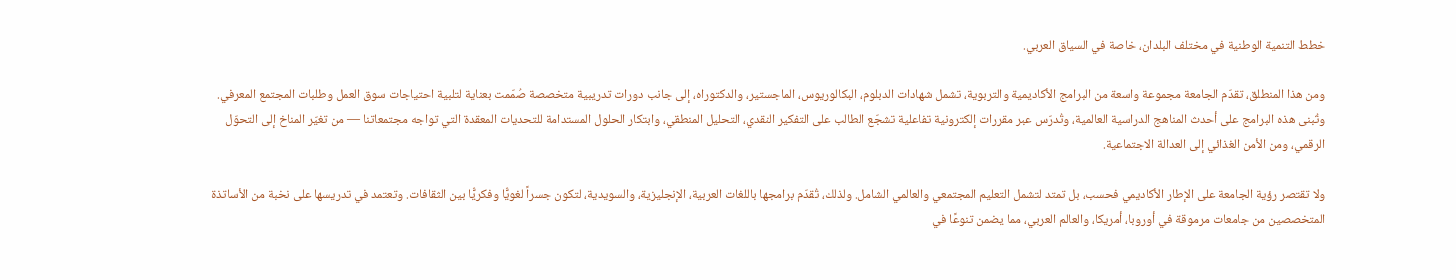خطط التنمية الوطنية في مختلف البلدان، خاصة في السياق العربي.

ومن هذا المنطلق، تقدّم الجامعة مجموعة واسعة من البرامج الأكاديمية والتربوية، تشمل شهادات الدبلوم، البكالوريوس، الماجستير، والدكتوراه، إلى جانب دورات تدريبية متخصصة صُمّمت بعناية لتلبية احتياجات سوق العمل وطلبات المجتمع المعرفي. وتُبنى هذه البرامج على أحدث المناهج الدراسية العالمية، وتُدرّس عبر مقررات إلكترونية تفاعلية تشجّع الطالب على التفكير النقدي، التحليل المنطقي، وابتكار الحلول المستدامة للتحديات المعقدة التي تواجه مجتمعاتنا — من تغيّر المناخ إلى التحوّل الرقمي، ومن الأمن الغذائي إلى العدالة الاجتماعية.

ولا تقتصر رؤية الجامعة على الإطار الأكاديمي فحسب، بل تمتد لتشمل التعليم المجتمعي والعالمي الشامل. ولذلك، تُقدّم برامجها باللغات العربية، الإنجليزية، والسويدية، لتكون جسراً لغويًّا وفكريًّا بين الثقافات. وتعتمد في تدريسها على نخبة من الأساتذة المتخصصين من جامعات مرموقة في أوروبا، أمريكا، والعالم العربي، مما يضمن تنوعًا في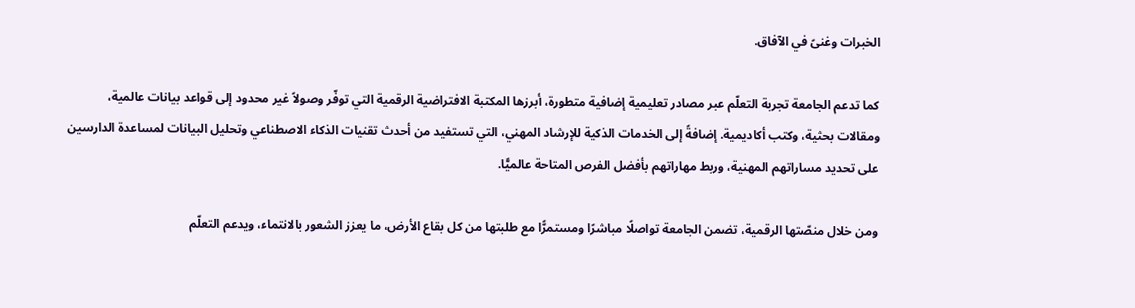الخبرات وغنىً في الآفاق.

كما تدعم الجامعة تجربة التعلّم عبر مصادر تعليمية إضافية متطورة، أبرزها المكتبة الافتراضية الرقمية التي توفّر وصولاً غير محدود إلى قواعد بيانات عالمية، ومقالات بحثية، وكتب أكاديمية. إضافةً إلى الخدمات الذكية للإرشاد المهني، التي تستفيد من أحدث تقنيات الذكاء الاصطناعي وتحليل البيانات لمساعدة الدارسين على تحديد مساراتهم المهنية، وربط مهاراتهم بأفضل الفرص المتاحة عالميًّا.

ومن خلال منصّتها الرقمية، تضمن الجامعة تواصلًا مباشرًا ومستمرًّا مع طلبتها من كل بقاع الأرض، ما يعزز الشعور بالانتماء، ويدعم التعلّم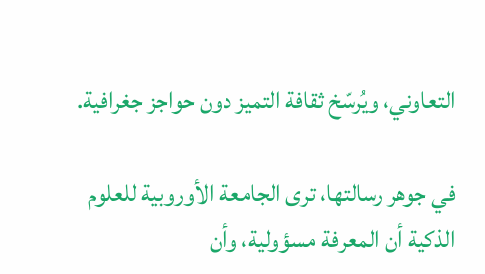التعاوني، ويُرسّخ ثقافة التميز دون حواجز جغرافية.

في جوهر رسالتها، ترى الجامعة الأوروبية للعلوم الذكية أن المعرفة مسؤولية، وأن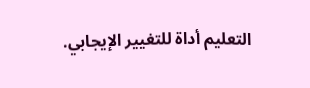التعليم أداة للتغيير الإيجابي.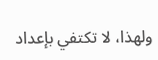ولهذا، لا تكتفي بإعداد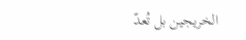الخريجين بل تُعدّ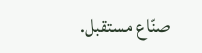صنّاع مستقبل.